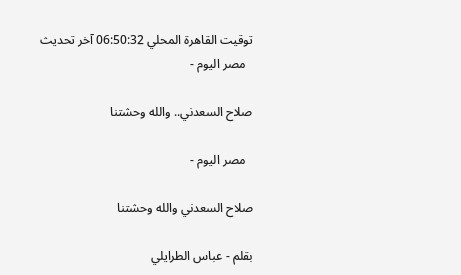توقيت القاهرة المحلي 06:50:32 آخر تحديث
  مصر اليوم -

صلاح السعدني.. والله وحشتنا

  مصر اليوم -

صلاح السعدني والله وحشتنا

بقلم - عباس الطرايلي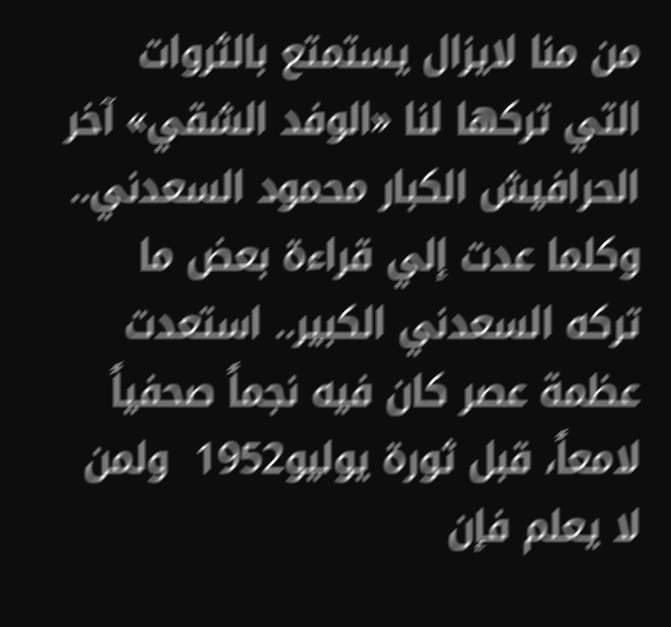من منا لايزال يستمتع بالثروات التي تركها لنا «الوفد الشقي» آخر الحرافيش الكبار محمود السعدني.. وكلما عدت إلي قراءة بعض ما تركه السعدني الكبير.. استعدت عظمة عصر كان فيه نجماً صحفياً لامعاً، قبل ثورة يوليو1952  ولمن لا يعلم فإن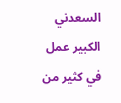السعدني الكبير عمل في كثير من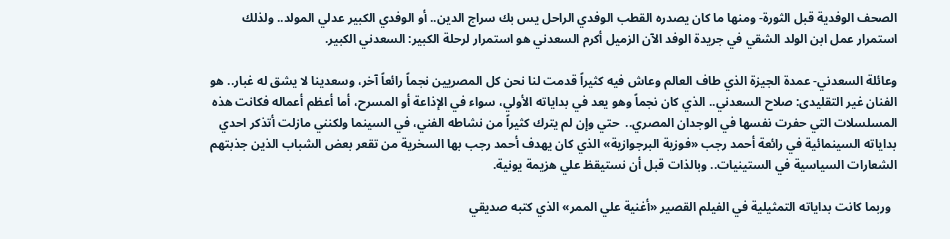الصحف الوفدية قبل الثورة- ومنها ما كان يصدره القطب الوفدي الراحل يس بك سراج الدين.. أو الوفدي الكبير عدلي المولد.. ولذلك استمرار عمل ابن الولد الشقي في جريدة الوفد الآن الزميل أكرم السعدني هو استمرار لرحلة الكبير: السعدني الكبير.

وعائلة السعدني- عمدة الجيزة الذي طاف العالم وعاش فيه كثيراً قدمت لنا نحن كل المصريين نجماً رائعاً آخر، وسعدينا لا يشق له غبار.. هو الفنان غير التقليدى: صلاح السعدني.. الذي كان نجماً وهو يعد في بداياته الأولي، سواء في الإذاعة أو المسرح، أما أعظم أعماله فكانت هذه المسلسلات التي حفرت نفسها في الوجدان المصري..  حتي وإن لم يترك كثيراً من نشاطه الفني، في السينما ولكنني مازلت أتذكر احدي بداياته السينمائية في رائعة أحمد رجب «فوزية البرجوازية» الذي كان يهدف أحمد رجب بها السخرية من تقعر بعض الشباب الذين جذبتهم الشعارات السياسية في الستينيات.. وبالذات قبل أن نستيقظ علي هزيمة يونية.

  وربما كانت بداياته التمثيلية في الفيلم القصير «أغنية علي الممر» الذي كتبه صديقي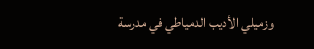وزميلي الأديب الدمياطي في مدرسة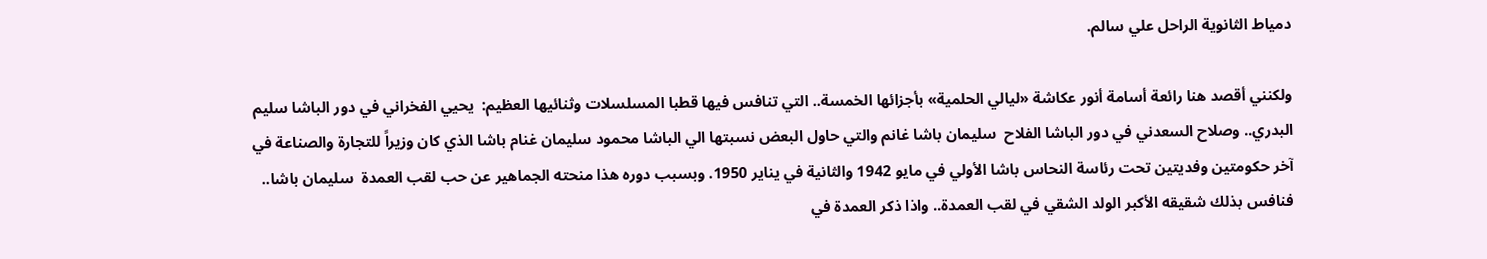دمياط الثانوية الراحل علي سالم.

ولكنني أقصد هنا رائعة أسامة أنور عكاشة «ليالي الحلمية» بأجزائها الخمسة.. التي تنافس فيها قطبا المسلسلات وثنائيها العظيم:  يحيي الفخراني في دور الباشا سليم البدري.. وصلاح السعدني في دور الباشا الفلاح  سليمان باشا غانم والتي حاول البعض نسبتها الي الباشا محمود سليمان غنام باشا الذي كان وزيراً للتجارة والصناعة في آخر حكومتين وفديتين تحت رئاسة النحاس باشا الأولي في مايو 1942 والثانية في يناير 1950. وبسبب دوره هذا منحته الجماهير عن حب لقب العمدة  سليمان باشا.. فنافس بذلك شقيقه الأكبر الولد الشقي في لقب العمدة.. واذا ذكر العمدة في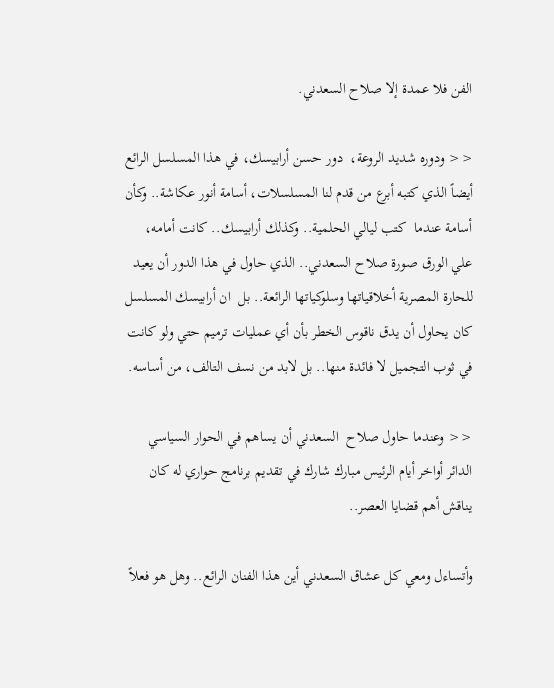الفن فلا عمدة إلا صلاح السعدني.

<< ودوره شديد الروعة،  دور حسن أرابيسك، في هذا المسلسل الرائع أيضاً الذي كتبه أبرع من قدم لنا المسلسلات، أسامة أنور عكاشة.. وكأن أسامة عندما  كتب ليالي الحلمية.. وكذلك أرابيسك.. كانت أمامه، علي الورق صورة صلاح السعدني.. الذي حاول في هذا الدور أن يعيد للحارة المصرية أخلاقياتها وسلوكياتها الرائعة.. بل  ان أرابيسك المسلسل كان يحاول أن يدق ناقوس الخطر بأن أي عمليات ترميم حتي ولو كانت في ثوب التجميل لا فائدة منها.. بل لابد من نسف التالف، من أساسه.

<< وعندما حاول صلاح  السعدني أن يساهم في الحوار السياسي الدائر أواخر أيام الرئيس مبارك شارك في تقديم برنامج حواري له كان يناقش أهم قضايا العصر..

وأتساءل ومعي كل عشاق السعدني أين هذا الفنان الرائع.. وهل هو فعلاً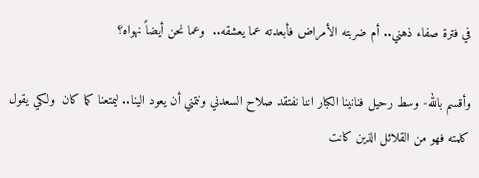في فترة صفاء ذهني.. أم ضربته الأمراض فأبعدته عما يعشقه..  وعما نحن أيضاً نهواه؟

وأقسم بالله- وسط رحيل فنانينا الكبار اننا نفتقد صلاح السعدني ونتمني أن يعود الينا.. ليمتعنا كما كان  ولكي يقول كلمته فهو من القلائل الذين كانت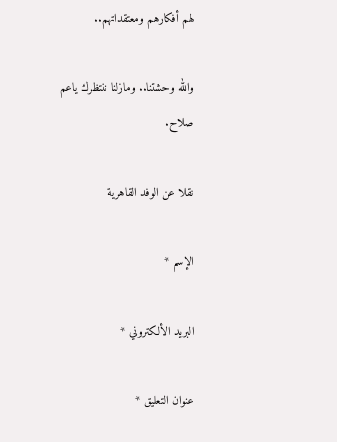لهم أفكارهم ومعتقداتهم..

والله وحشتنا.. ومازلنا ننتظرك ياعم صلاح.

نقلا عن الوفد القاهرية

الإسم *

البريد الألكتروني *

عنوان التعليق *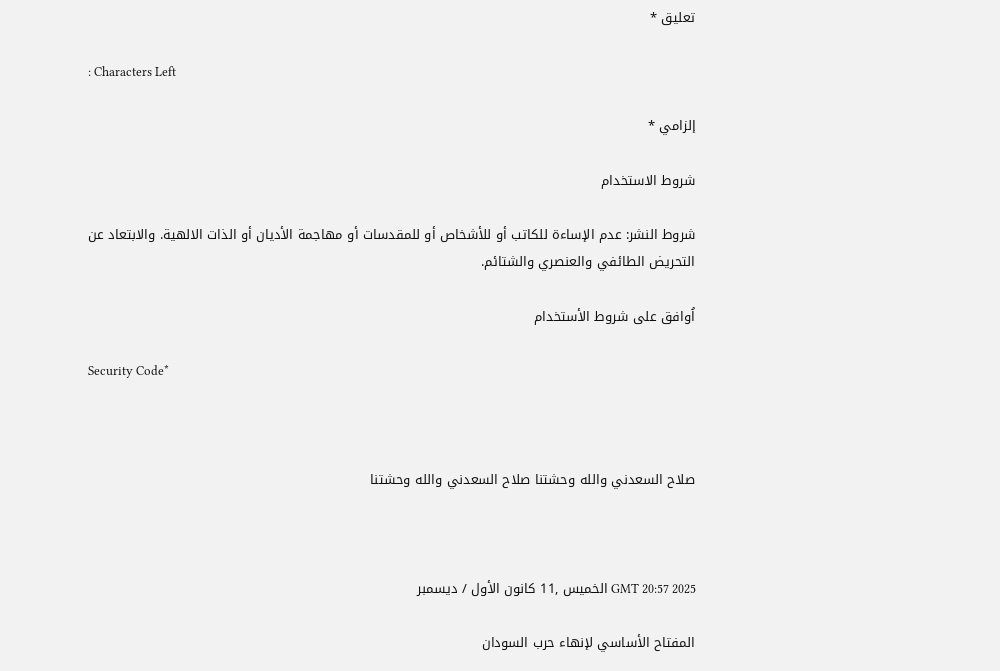تعليق *

: Characters Left

إلزامي *

شروط الاستخدام

شروط النشر: عدم الإساءة للكاتب أو للأشخاص أو للمقدسات أو مهاجمة الأديان أو الذات الالهية. والابتعاد عن التحريض الطائفي والعنصري والشتائم.

اُوافق على شروط الأستخدام

Security Code*



صلاح السعدني والله وحشتنا صلاح السعدني والله وحشتنا



GMT 20:57 2025 الخميس ,11 كانون الأول / ديسمبر

المفتاح الأساسي لإنهاء حرب السودان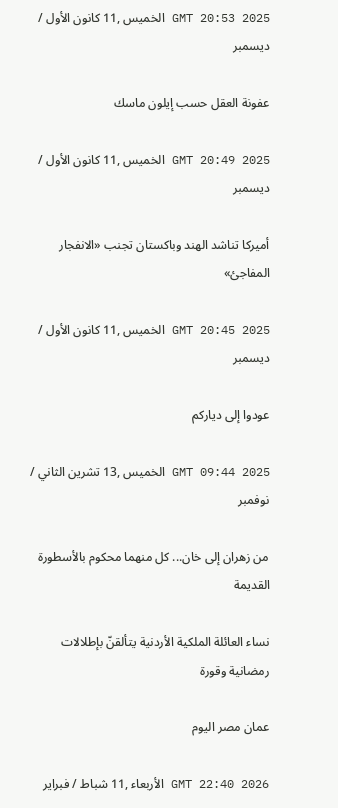GMT 20:53 2025 الخميس ,11 كانون الأول / ديسمبر

عفونة العقل حسب إيلون ماسك

GMT 20:49 2025 الخميس ,11 كانون الأول / ديسمبر

أميركا تناشد الهند وباكستان تجنب «الانفجار المفاجئ»

GMT 20:45 2025 الخميس ,11 كانون الأول / ديسمبر

عودوا إلى دياركم

GMT 09:44 2025 الخميس ,13 تشرين الثاني / نوفمبر

من زهران إلى خان... كل منهما محكوم بالأسطورة القديمة

نساء العائلة الملكية الأردنية يتألقنّ بإطلالات رمضانية وقورة

عمان مصر اليوم

GMT 22:40 2026 الأربعاء ,11 شباط / فبراير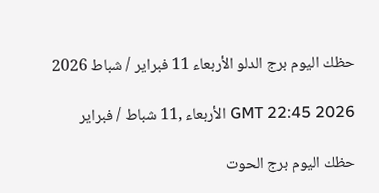حظك اليوم برج الدلو الأربعاء 11 فبراير / شباط 2026

GMT 22:45 2026 الأربعاء ,11 شباط / فبراير

حظك اليوم برج الحوت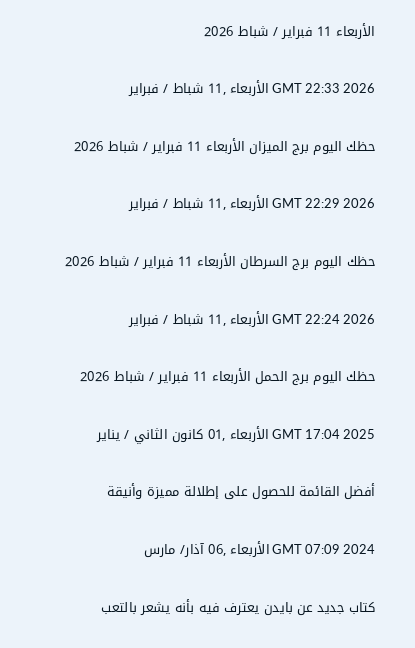الأربعاء 11 فبراير / شباط 2026

GMT 22:33 2026 الأربعاء ,11 شباط / فبراير

حظك اليوم برج الميزان الأربعاء 11 فبراير / شباط 2026

GMT 22:29 2026 الأربعاء ,11 شباط / فبراير

حظك اليوم برج السرطان الأربعاء 11 فبراير / شباط 2026

GMT 22:24 2026 الأربعاء ,11 شباط / فبراير

حظك اليوم برج الحمل الأربعاء 11 فبراير / شباط 2026

GMT 17:04 2025 الأربعاء ,01 كانون الثاني / يناير

أفضل القائمة للحصول على إطلالة مميزة وأنيقة

GMT 07:09 2024 الأربعاء ,06 آذار/ مارس

كتاب جديد عن بايدن يعترف فيه بأنه يشعر بالتعب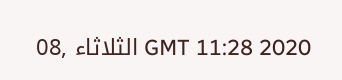GMT 11:28 2020 الثلاثاء ,08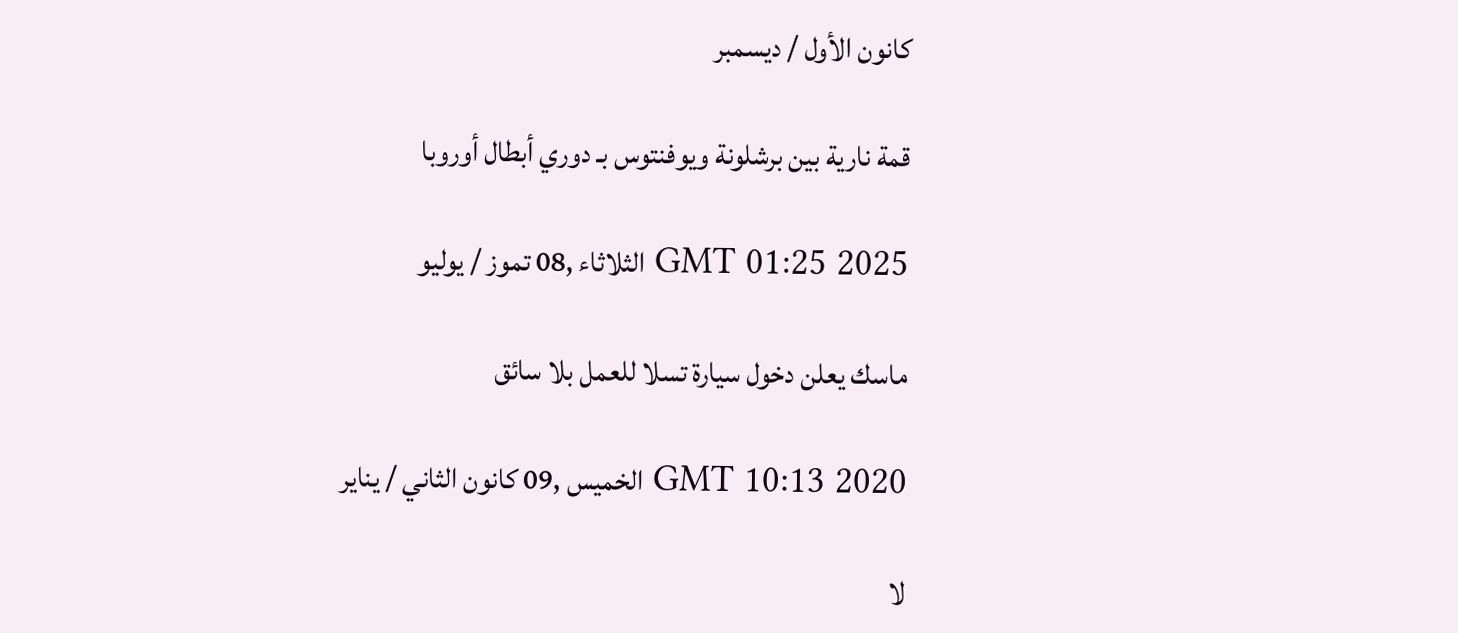كانون الأول / ديسمبر

قمة نارية بين برشلونة ويوفنتوس بـ دوري أبطال أوروبا

GMT 01:25 2025 الثلاثاء ,08 تموز / يوليو

ماسك يعلن دخول سيارة تسلا للعمل بلا سائق

GMT 10:13 2020 الخميس ,09 كانون الثاني / يناير

لا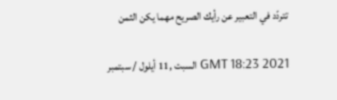تتردّد في التعبير عن رأيك الصريح مهما يكن الثمن

GMT 18:23 2021 السبت ,11 أيلول / سبتمبر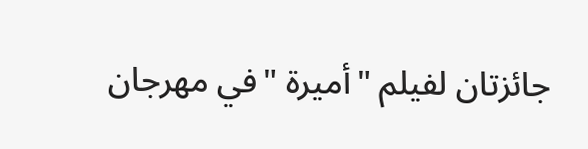جائزتان لفيلم "أميرة "في مهرجان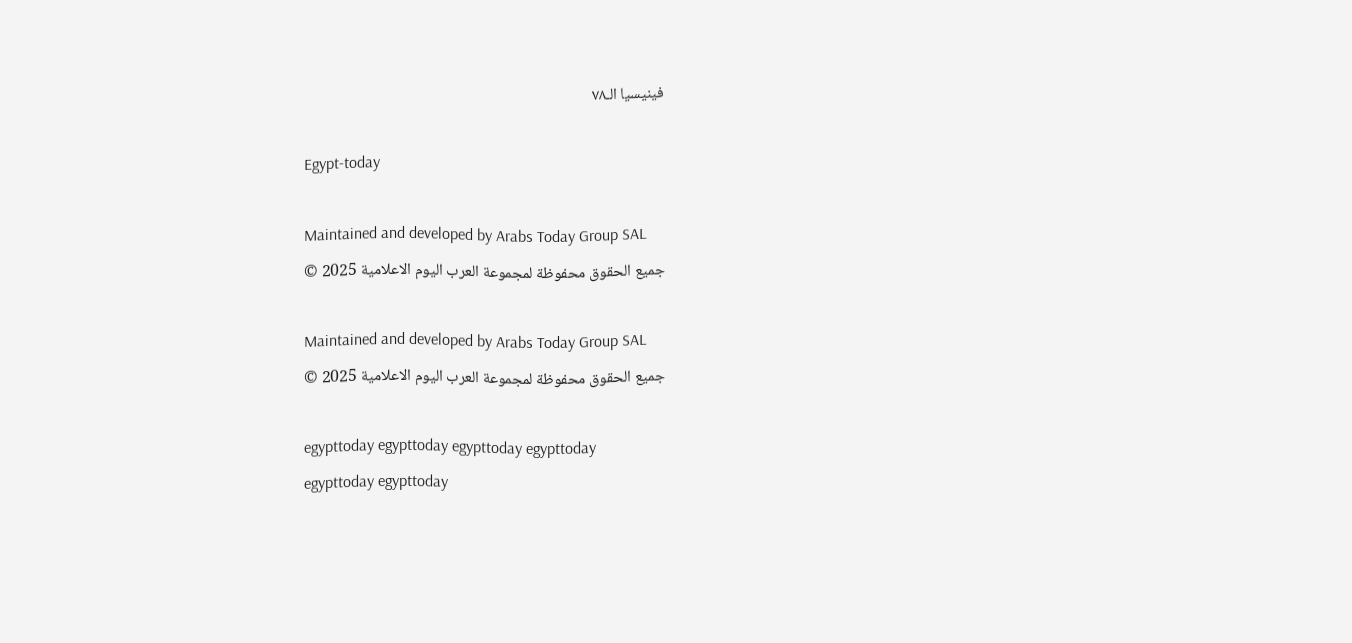فينيسيا الـ٧٨

Egypt-today

Maintained and developed by Arabs Today Group SAL
جميع الحقوق محفوظة لمجموعة العرب اليوم الاعلامية 2025 ©

Maintained and developed by Arabs Today Group SAL
جميع الحقوق محفوظة لمجموعة العرب اليوم الاعلامية 2025 ©

egypttoday egypttoday egypttoday egypttoday
egypttoday egypttoday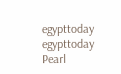egypttoday
egypttoday
Pearl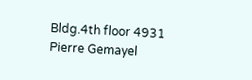Bldg.4th floor 4931 Pierre Gemayel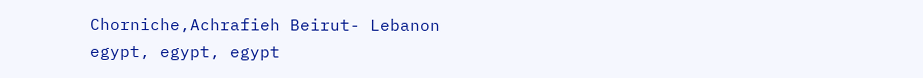Chorniche,Achrafieh Beirut- Lebanon
egypt, egypt, egypt